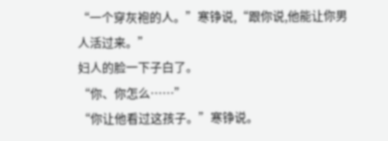“一个穿灰袍的人。”寒铮说,“跟你说,他能让你男人活过来。”
妇人的脸一下子白了。
“你、你怎么……”
“你让他看过这孩子。”寒铮说。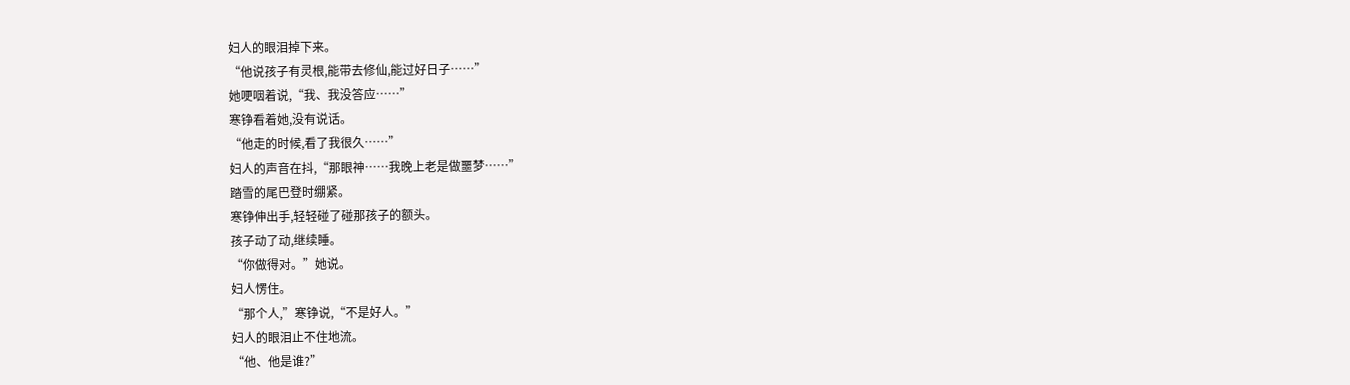妇人的眼泪掉下来。
“他说孩子有灵根,能带去修仙,能过好日子……”
她哽咽着说,“我、我没答应……”
寒铮看着她,没有说话。
“他走的时候,看了我很久……”
妇人的声音在抖,“那眼神……我晚上老是做噩梦……”
踏雪的尾巴登时绷紧。
寒铮伸出手,轻轻碰了碰那孩子的额头。
孩子动了动,继续睡。
“你做得对。”她说。
妇人愣住。
“那个人,”寒铮说,“不是好人。”
妇人的眼泪止不住地流。
“他、他是谁?”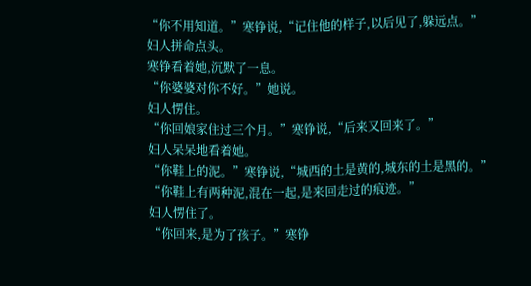“你不用知道。”寒铮说,“记住他的样子,以后见了,躲远点。”
妇人拼命点头。
寒铮看着她,沉默了一息。
“你婆婆对你不好。”她说。
妇人愣住。
“你回娘家住过三个月。”寒铮说,“后来又回来了。”
妇人呆呆地看着她。
“你鞋上的泥。”寒铮说,“城西的土是黄的,城东的土是黑的。”
“你鞋上有两种泥,混在一起,是来回走过的痕迹。”
妇人愣住了。
“你回来,是为了孩子。”寒铮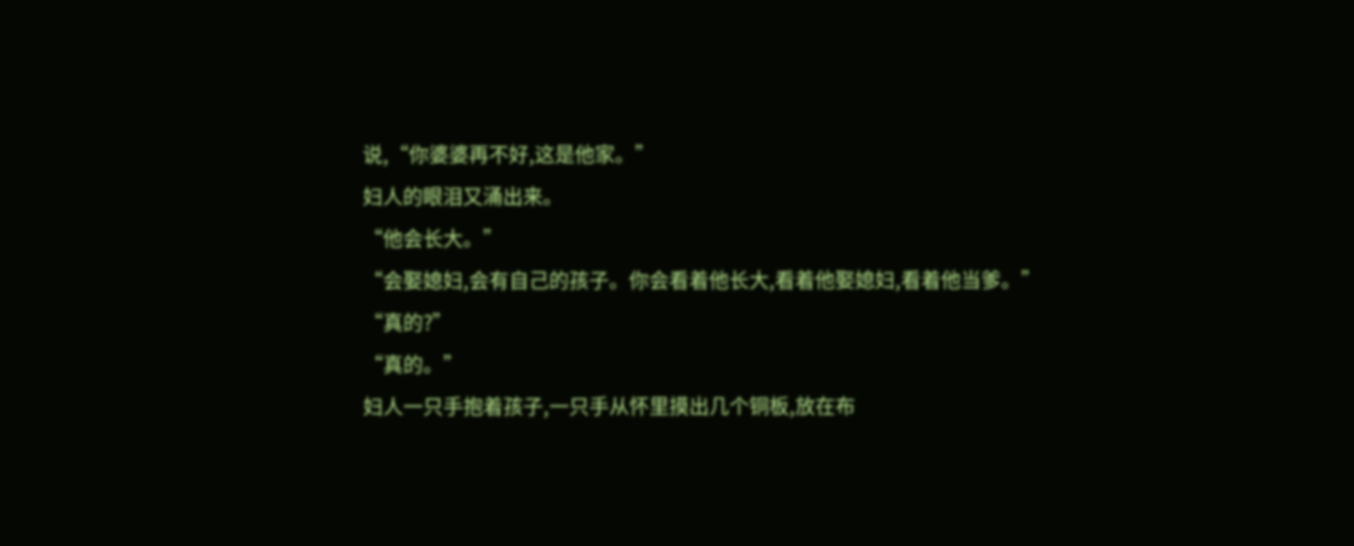说,“你婆婆再不好,这是他家。”
妇人的眼泪又涌出来。
“他会长大。”
“会娶媳妇,会有自己的孩子。你会看着他长大,看着他娶媳妇,看着他当爹。”
“真的?”
“真的。”
妇人一只手抱着孩子,一只手从怀里摸出几个铜板,放在布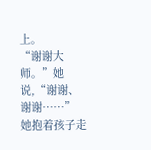上。
“谢谢大师。”她说,“谢谢、谢谢……”
她抱着孩子走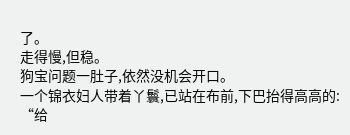了。
走得慢,但稳。
狗宝问题一肚子,依然没机会开口。
一个锦衣妇人带着丫鬟,已站在布前,下巴抬得高高的:
“给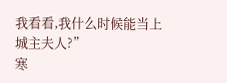我看看,我什么时候能当上城主夫人?”
寒